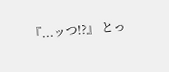『...ッつ!?』 とっ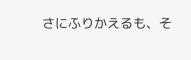さにふりかえるも、そ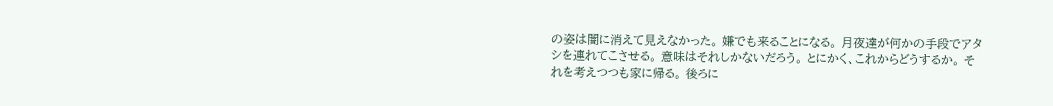の姿は闇に消えて見えなかった。 嫌でも来ることになる。 月夜達が何かの手段でアタシを連れてこさせる。 意味はそれしかないだろう。 とにかく、これからどうするか。 それを考えつつも家に帰る。 後ろに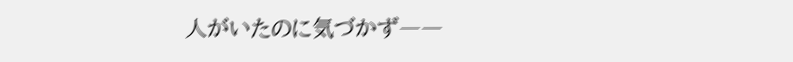人がいたのに気づかず――